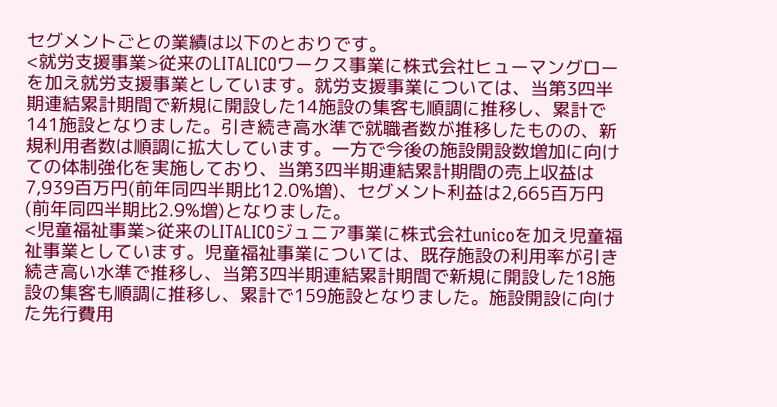セグメントごとの業績は以下のとおりです。
<就労支援事業>従来のLITALICOワークス事業に株式会社ヒューマングローを加え就労支援事業としています。就労支援事業については、当第3四半期連結累計期間で新規に開設した14施設の集客も順調に推移し、累計で141施設となりました。引き続き高水準で就職者数が推移したものの、新規利用者数は順調に拡大しています。一方で今後の施設開設数増加に向けての体制強化を実施しており、当第3四半期連結累計期間の売上収益は7,939百万円(前年同四半期比12.0%増)、セグメント利益は2,665百万円(前年同四半期比2.9%増)となりました。
<児童福祉事業>従来のLITALICOジュニア事業に株式会社unicoを加え児童福祉事業としています。児童福祉事業については、既存施設の利用率が引き続き高い水準で推移し、当第3四半期連結累計期間で新規に開設した18施設の集客も順調に推移し、累計で159施設となりました。施設開設に向けた先行費用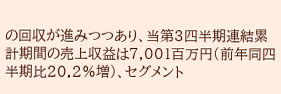の回収が進みつつあり、当第3四半期連結累計期間の売上収益は7,001百万円(前年同四半期比20.2%増)、セグメント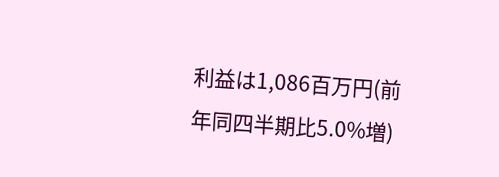利益は1,086百万円(前年同四半期比5.0%増)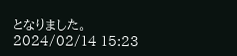となりました。
2024/02/14 15:23